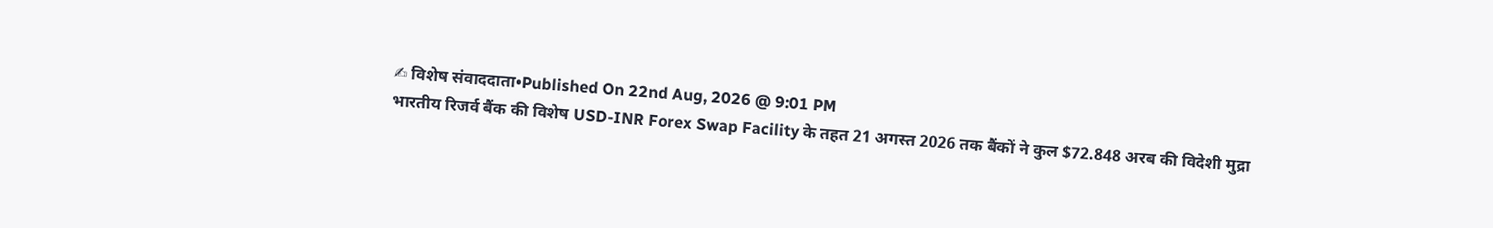✍ विशेष संवाददाता•Published On 22nd Aug, 2026 @ 9:01 PM
भारतीय रिजर्व बैंक की विशेष USD-INR Forex Swap Facility के तहत 21 अगस्त 2026 तक बैंकों ने कुल $72.848 अरब की विदेशी मुद्रा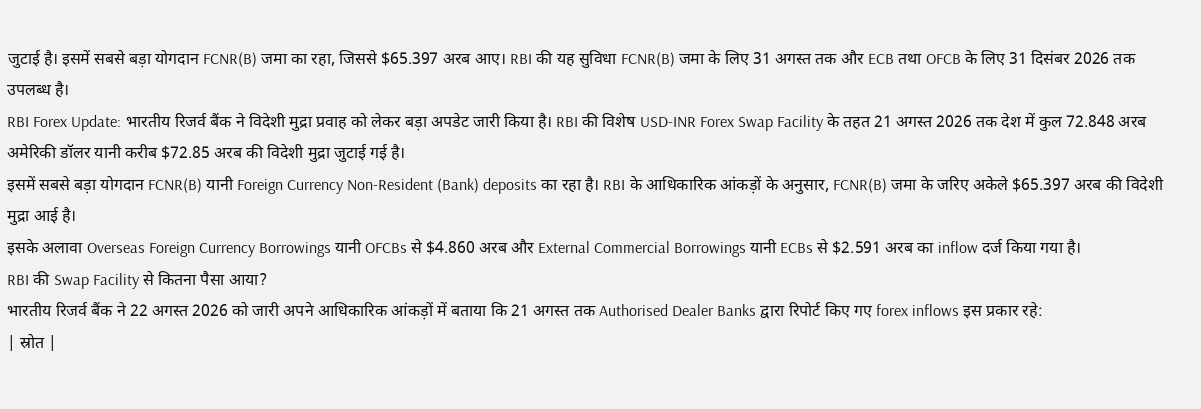जुटाई है। इसमें सबसे बड़ा योगदान FCNR(B) जमा का रहा, जिससे $65.397 अरब आए। RBI की यह सुविधा FCNR(B) जमा के लिए 31 अगस्त तक और ECB तथा OFCB के लिए 31 दिसंबर 2026 तक उपलब्ध है।
RBI Forex Update: भारतीय रिजर्व बैंक ने विदेशी मुद्रा प्रवाह को लेकर बड़ा अपडेट जारी किया है। RBI की विशेष USD-INR Forex Swap Facility के तहत 21 अगस्त 2026 तक देश में कुल 72.848 अरब अमेरिकी डॉलर यानी करीब $72.85 अरब की विदेशी मुद्रा जुटाई गई है।
इसमें सबसे बड़ा योगदान FCNR(B) यानी Foreign Currency Non-Resident (Bank) deposits का रहा है। RBI के आधिकारिक आंकड़ों के अनुसार, FCNR(B) जमा के जरिए अकेले $65.397 अरब की विदेशी मुद्रा आई है।
इसके अलावा Overseas Foreign Currency Borrowings यानी OFCBs से $4.860 अरब और External Commercial Borrowings यानी ECBs से $2.591 अरब का inflow दर्ज किया गया है।
RBI की Swap Facility से कितना पैसा आया?
भारतीय रिजर्व बैंक ने 22 अगस्त 2026 को जारी अपने आधिकारिक आंकड़ों में बताया कि 21 अगस्त तक Authorised Dealer Banks द्वारा रिपोर्ट किए गए forex inflows इस प्रकार रहे:
| स्रोत |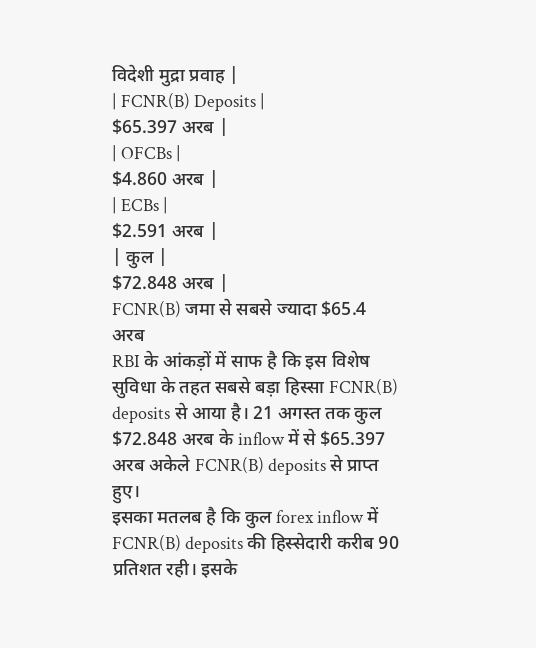विदेशी मुद्रा प्रवाह |
| FCNR(B) Deposits |
$65.397 अरब |
| OFCBs |
$4.860 अरब |
| ECBs |
$2.591 अरब |
| कुल |
$72.848 अरब |
FCNR(B) जमा से सबसे ज्यादा $65.4 अरब
RBI के आंकड़ों में साफ है कि इस विशेष सुविधा के तहत सबसे बड़ा हिस्सा FCNR(B) deposits से आया है। 21 अगस्त तक कुल $72.848 अरब के inflow में से $65.397 अरब अकेले FCNR(B) deposits से प्राप्त हुए।
इसका मतलब है कि कुल forex inflow में FCNR(B) deposits की हिस्सेदारी करीब 90 प्रतिशत रही। इसके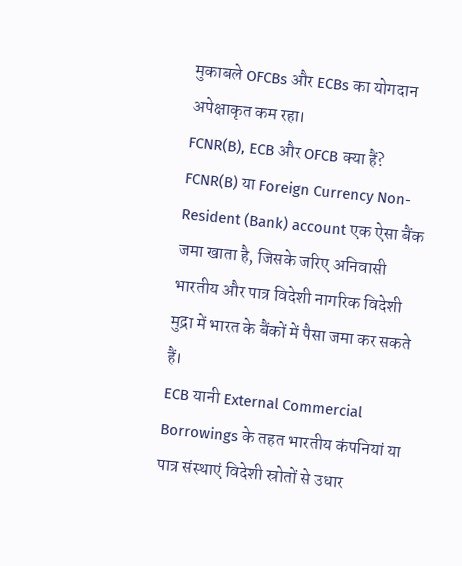मुकाबले OFCBs और ECBs का योगदान अपेक्षाकृत कम रहा।
FCNR(B), ECB और OFCB क्या हैं?
FCNR(B) या Foreign Currency Non-Resident (Bank) account एक ऐसा बैंक जमा खाता है, जिसके जरिए अनिवासी भारतीय और पात्र विदेशी नागरिक विदेशी मुद्रा में भारत के बैंकों में पैसा जमा कर सकते हैं।
ECB यानी External Commercial Borrowings के तहत भारतीय कंपनियां या पात्र संस्थाएं विदेशी स्रोतों से उधार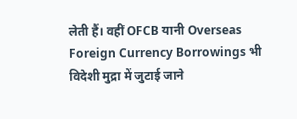लेती हैं। वहीं OFCB यानी Overseas Foreign Currency Borrowings भी विदेशी मुद्रा में जुटाई जाने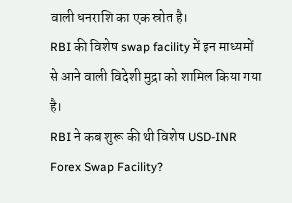वाली धनराशि का एक स्रोत है।
RBI की विशेष swap facility में इन माध्यमों से आने वाली विदेशी मुद्रा को शामिल किया गया है।
RBI ने कब शुरू की थी विशेष USD-INR Forex Swap Facility?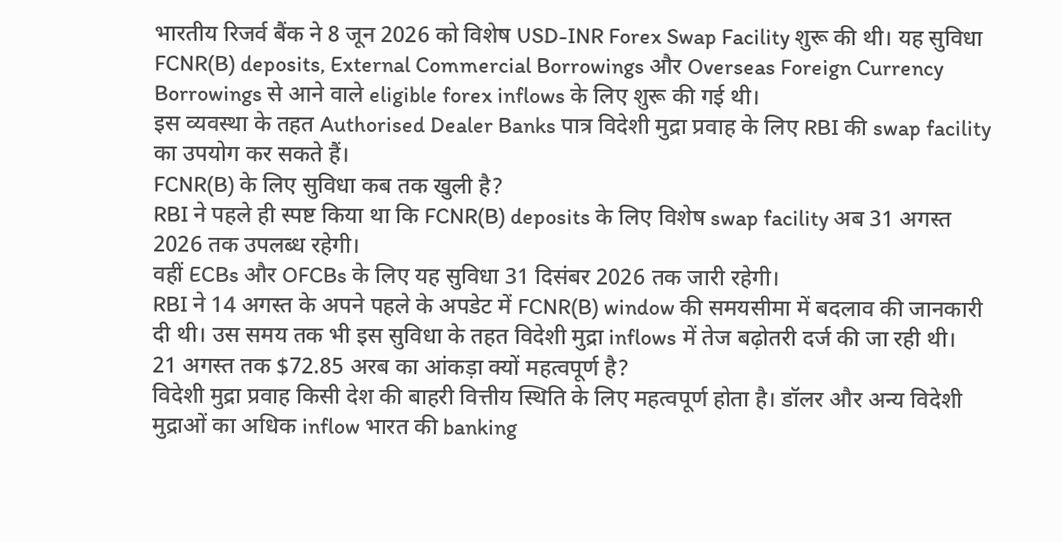भारतीय रिजर्व बैंक ने 8 जून 2026 को विशेष USD-INR Forex Swap Facility शुरू की थी। यह सुविधा FCNR(B) deposits, External Commercial Borrowings और Overseas Foreign Currency Borrowings से आने वाले eligible forex inflows के लिए शुरू की गई थी।
इस व्यवस्था के तहत Authorised Dealer Banks पात्र विदेशी मुद्रा प्रवाह के लिए RBI की swap facility का उपयोग कर सकते हैं।
FCNR(B) के लिए सुविधा कब तक खुली है?
RBI ने पहले ही स्पष्ट किया था कि FCNR(B) deposits के लिए विशेष swap facility अब 31 अगस्त 2026 तक उपलब्ध रहेगी।
वहीं ECBs और OFCBs के लिए यह सुविधा 31 दिसंबर 2026 तक जारी रहेगी।
RBI ने 14 अगस्त के अपने पहले के अपडेट में FCNR(B) window की समयसीमा में बदलाव की जानकारी दी थी। उस समय तक भी इस सुविधा के तहत विदेशी मुद्रा inflows में तेज बढ़ोतरी दर्ज की जा रही थी।
21 अगस्त तक $72.85 अरब का आंकड़ा क्यों महत्वपूर्ण है?
विदेशी मुद्रा प्रवाह किसी देश की बाहरी वित्तीय स्थिति के लिए महत्वपूर्ण होता है। डॉलर और अन्य विदेशी मुद्राओं का अधिक inflow भारत की banking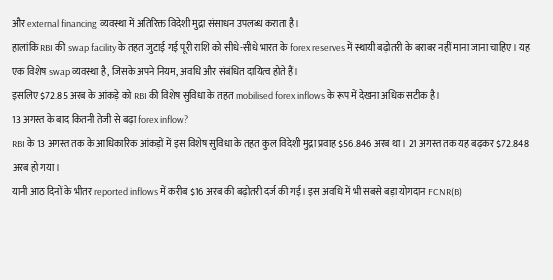और external financing व्यवस्था में अतिरिक्त विदेशी मुद्रा संसाधन उपलब्ध कराता है।
हालांकि RBI की swap facility के तहत जुटाई गई पूरी राशि को सीधे-सीधे भारत के forex reserves में स्थायी बढ़ोतरी के बराबर नहीं माना जाना चाहिए। यह एक विशेष swap व्यवस्था है, जिसके अपने नियम, अवधि और संबंधित दायित्व होते हैं।
इसलिए $72.85 अरब के आंकड़े को RBI की विशेष सुविधा के तहत mobilised forex inflows के रूप में देखना अधिक सटीक है।
13 अगस्त के बाद कितनी तेजी से बढ़ा forex inflow?
RBI के 13 अगस्त तक के आधिकारिक आंकड़ों में इस विशेष सुविधा के तहत कुल विदेशी मुद्रा प्रवाह $56.846 अरब था। 21 अगस्त तक यह बढ़कर $72.848 अरब हो गया।
यानी आठ दिनों के भीतर reported inflows में करीब $16 अरब की बढ़ोतरी दर्ज की गई। इस अवधि में भी सबसे बड़ा योगदान FCNR(B)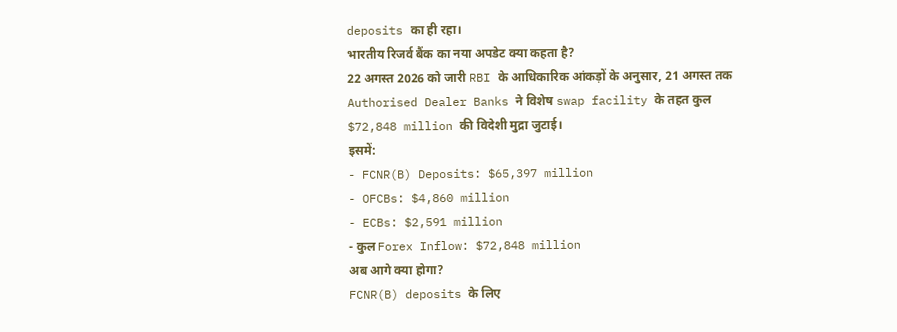deposits का ही रहा।
भारतीय रिजर्व बैंक का नया अपडेट क्या कहता है?
22 अगस्त 2026 को जारी RBI के आधिकारिक आंकड़ों के अनुसार, 21 अगस्त तक Authorised Dealer Banks ने विशेष swap facility के तहत कुल $72,848 million की विदेशी मुद्रा जुटाई।
इसमें:
- FCNR(B) Deposits: $65,397 million
- OFCBs: $4,860 million
- ECBs: $2,591 million
- कुल Forex Inflow: $72,848 million
अब आगे क्या होगा?
FCNR(B) deposits के लिए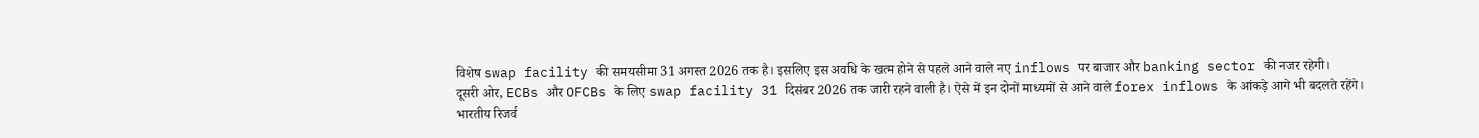विशेष swap facility की समयसीमा 31 अगस्त 2026 तक है। इसलिए इस अवधि के खत्म होने से पहले आने वाले नए inflows पर बाजार और banking sector की नजर रहेगी।
दूसरी ओर, ECBs और OFCBs के लिए swap facility 31 दिसंबर 2026 तक जारी रहने वाली है। ऐसे में इन दोनों माध्यमों से आने वाले forex inflows के आंकड़े आगे भी बदलते रहेंगे।
भारतीय रिजर्व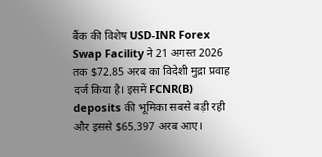बैंक की विशेष USD-INR Forex Swap Facility ने 21 अगस्त 2026 तक $72.85 अरब का विदेशी मुद्रा प्रवाह दर्ज किया है। इसमें FCNR(B) deposits की भूमिका सबसे बड़ी रही और इससे $65.397 अरब आए।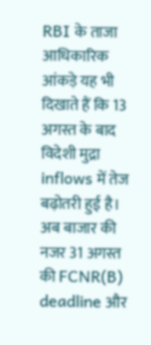RBI के ताजा आधिकारिक आंकड़े यह भी दिखाते हैं कि 13 अगस्त के बाद विदेशी मुद्रा inflows में तेज बढ़ोतरी हुई है। अब बाजार की नजर 31 अगस्त की FCNR(B) deadline और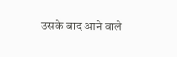उसके बाद आने वाले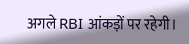अगले RBI आंकड़ों पर रहेगी।